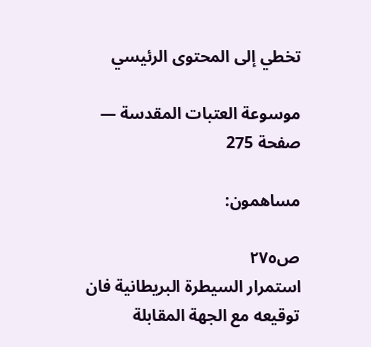تخطي إلى المحتوى الرئيسي

موسوعة العتبات المقدسة — صفحة 275

مساهمون:

ص٢٧٥
استمرار السيطرة البريطانية فان توقيعه مع الجهة المقابلة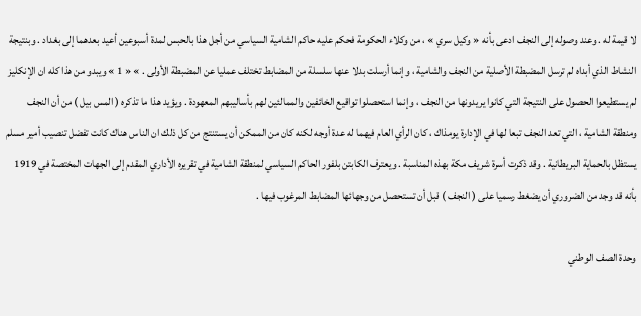لا قيمة له . وعند وصوله إلى النجف ادعى بأنه « وكيل سري » ، من وكلاء الحكومة فحكم عليه حاكم الشامية السياسي من أجل هذا بالحبس لمدة أسبوعين أعيد بعدهما إلى بغداد . وبنتيجة النشاط الذي أبداه لم ترسل المضبطة الأصلية من النجف والشامية ، وإنما أرسلت بدلا عنها سلسلة من المضابط تختلف عمليا عن المضبطة الأولى . » « 1 » ويبدو من هذا كله ان الإنكليز لم يستطيعوا الحصول على النتيجة التي كانوا يريدونها من النجف ، وإنما استحصلوا تواقيع الخائفين والممالئين لهم بأساليبهم المعهودة . ويؤيد هذا ما تذكره ( المس بيل ) من أن النجف ومنطقة الشامية ، التي تعد النجف تبعا لها في الإدارة يومذاك ، كان الرأي العام فيهما له عدة أوجه لكنه كان من الممكن أن يستنتج من كل ذلك ان الناس هناك كانت تفضل تنصيب أمير مسلم يستظل بالحماية البريطانية . وقد ذكرت أسرة شريف مكة بهذه المناسبة . ويعترف الكابتن بلفور الحاكم السياسي لمنطقة الشامية في تقريره الأداري المقدم إلى الجهات المختصة في 1919 بأنه قد وجد من الضروري أن يضغط رسميا على ( النجف ) قبل أن تستحصل من وجهائها المضابط المرغوب فيها .

وحدة الصف الوطني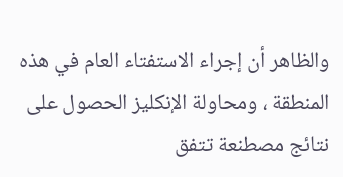والظاهر أن إجراء الاستفتاء العام في هذه المنطقة ، ومحاولة الإنكليز الحصول على نتائج مصطنعة تتفق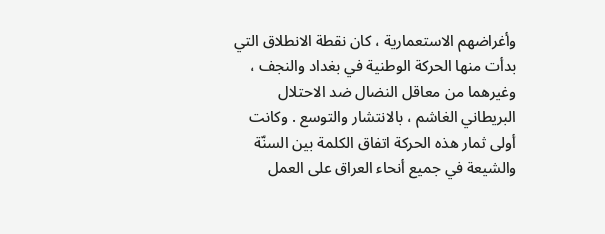وأغراضهم الاستعمارية ، كان نقطة الانطلاق التي بدأت منها الحركة الوطنية في بغداد والنجف ، وغيرهما من معاقل النضال ضد الاحتلال البريطاني الغاشم ، بالانتشار والتوسع . وكانت أولى ثمار هذه الحركة اتفاق الكلمة بين السنّة والشيعة في جميع أنحاء العراق على العمل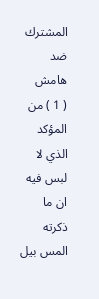المشترك ضد
هامش
( 1 ) من المؤكد الذي لا لبس فيه ان ما ذكرته المس بيل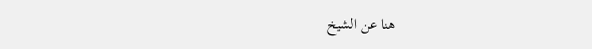هنا عن الشيخ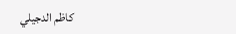كاظم الدجيلي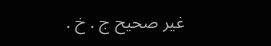غير صحيح ج . خ .